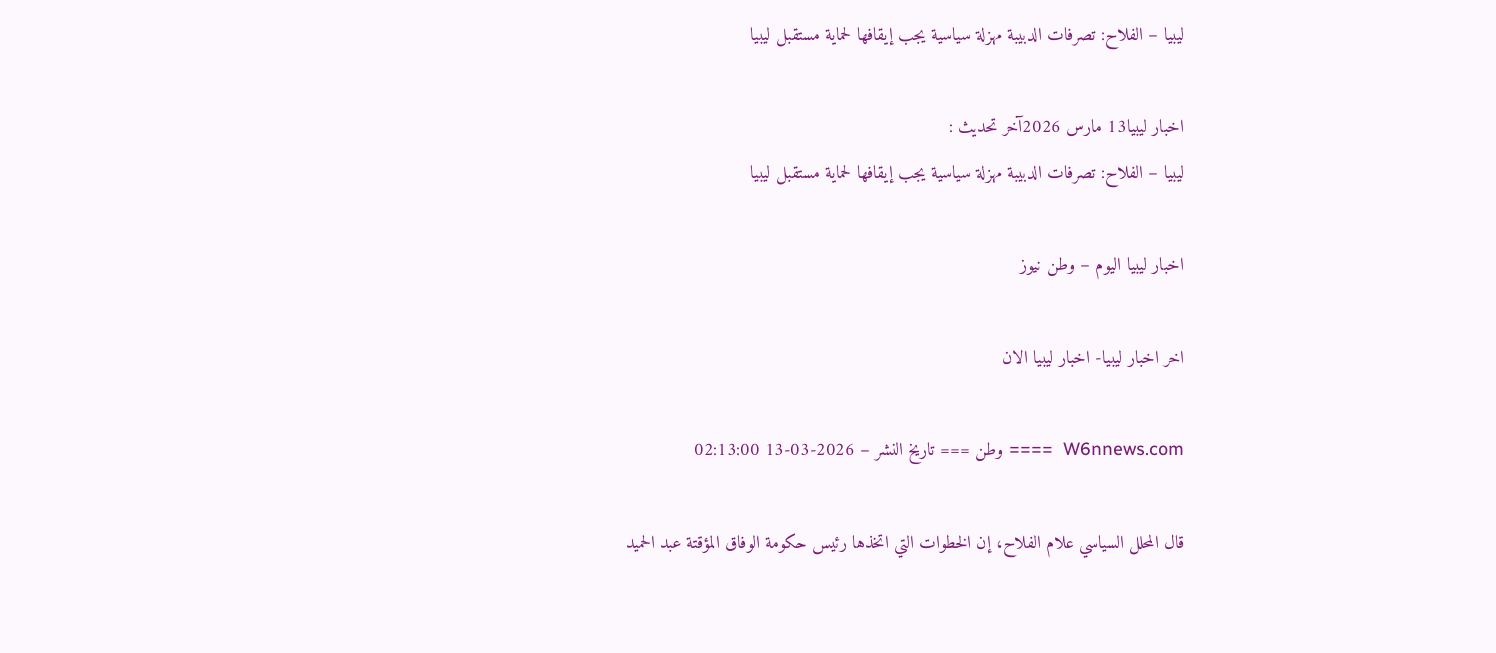ليبيا – الفلاح: تصرفات الدبيبة مهزلة سياسية يجب إيقافها لحماية مستقبل ليبيا

اخبار ليبيا13 مارس 2026آخر تحديث :
ليبيا – الفلاح: تصرفات الدبيبة مهزلة سياسية يجب إيقافها لحماية مستقبل ليبيا

اخبار ليبيا اليوم – وطن نيوز

اخر اخبار ليبيا- اخبار ليبيا الان

W6nnews.com  ==== وطن === تاريخ النشر – 2026-03-13 02:13:00

قال المحلل السياسي علام الفلاح، إن الخطوات التي اتخذها رئيس حكومة الوفاق المؤقتة عبد الحميد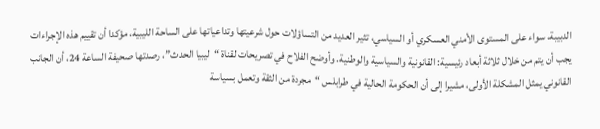الدبيبة، سواء على المستوى الأمني العسكري أو السياسي، تثير العديد من التساؤلات حول شرعيتها وتداعياتها على الساحة الليبية، مؤكدا أن تقييم هذه الإجراءات يجب أن يتم من خلال ثلاثة أبعاد رئيسية: القانونية والسياسية والوطنية. وأوضح الفلاح في تصريحات لقناة “ليبيا الحدث”، رصدتها صحيفة الساعة 24، أن الجانب القانوني يمثل المشكلة الأولى، مشيرا إلى أن الحكومة الحالية في طرابلس “مجردة من الثقة وتعمل بسياسة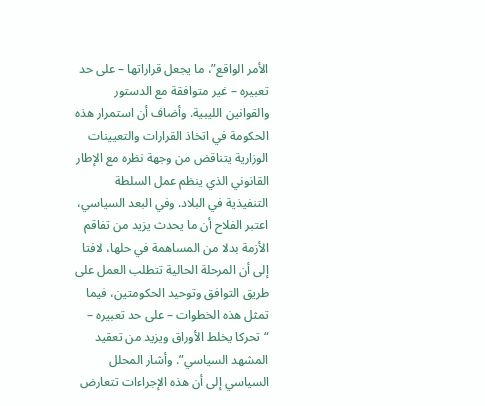الأمر الواقع”، ما يجعل قراراتها – على حد تعبيره – غير متوافقة مع الدستور والقوانين الليبية. وأضاف أن استمرار هذه الحكومة في اتخاذ القرارات والتعيينات الوزارية يتناقض من وجهة نظره مع الإطار القانوني الذي ينظم عمل السلطة التنفيذية في البلاد. وفي البعد السياسي، اعتبر الفلاح أن ما يحدث يزيد من تفاقم الأزمة بدلا من المساهمة في حلها، لافتا إلى أن المرحلة الحالية تتطلب العمل على طريق التوافق وتوحيد الحكومتين، فيما تمثل هذه الخطوات – على حد تعبيره – “تحركا يخلط الأوراق ويزيد من تعقيد المشهد السياسي”. وأشار المحلل السياسي إلى أن هذه الإجراءات تتعارض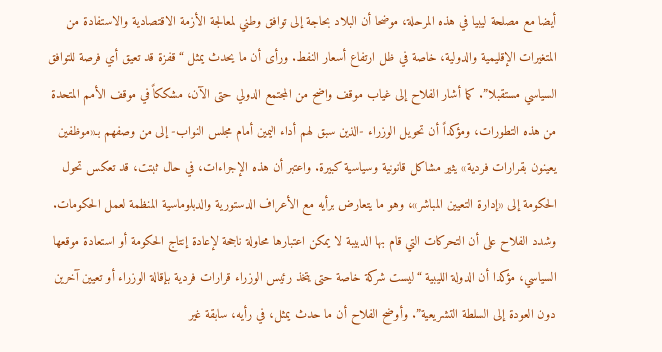أيضا مع مصلحة ليبيا في هذه المرحلة، موضحا أن البلاد بحاجة إلى توافق وطني لمعالجة الأزمة الاقتصادية والاستفادة من المتغيرات الإقليمية والدولية، خاصة في ظل ارتفاع أسعار النفط. ورأى أن ما يحدث يمثل “قفزة قد تعيق أي فرصة للتوافق السياسي مستقبلا”. كما أشار الفلاح إلى غياب موقف واضح من المجتمع الدولي حتى الآن، مشككاً في موقف الأمم المتحدة من هذه التطورات، ومؤكداً أن تحويل الوزراء -الذين سبق لهم أداء اليمين أمام مجلس النواب- إلى من وصفهم بـ«موظفين يعينون بقرارات فردية» يثير مشاكل قانونية وسياسية كبيرة. واعتبر أن هذه الإجراءات، في حال ثبتت، قد تعكس تحول الحكومة إلى «إدارة التعيين المباشر»، وهو ما يتعارض برأيه مع الأعراف الدستورية والدبلوماسية المنظمة لعمل الحكومات. وشدد الفلاح على أن التحركات التي قام بها الدبيبة لا يمكن اعتبارها محاولة ناجحة لإعادة إنتاج الحكومة أو استعادة موقعها السياسي، مؤكدا أن الدولة الليبية “ليست شركة خاصة حتى يتخذ رئيس الوزراء قرارات فردية بإقالة الوزراء أو تعيين آخرين دون العودة إلى السلطة التشريعية”. وأوضح الفلاح أن ما حدث يمثل، في رأيه، سابقة غير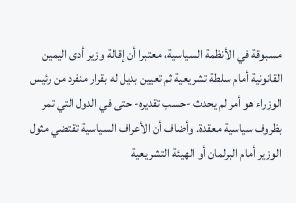مسبوقة في الأنظمة السياسية، معتبرا أن إقالة وزير أدى اليمين القانونية أمام سلطة تشريعية ثم تعيين بديل له بقرار منفرد من رئيس الوزراء هو أمر لم يحدث -حسب تقديره- حتى في الدول التي تمر بظروف سياسية معقدة. وأضاف أن الأعراف السياسية تقتضي مثول الوزير أمام البرلمان أو الهيئة التشريعية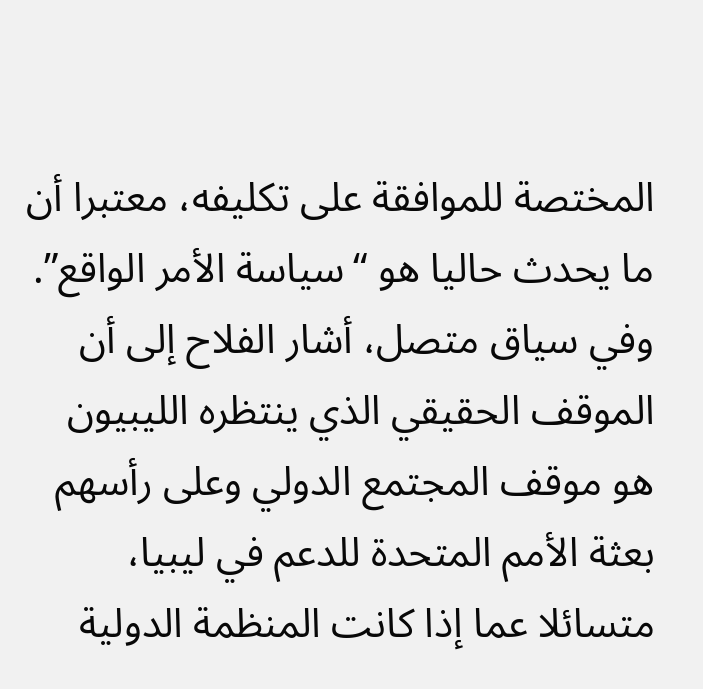المختصة للموافقة على تكليفه، معتبرا أن ما يحدث حاليا هو “سياسة الأمر الواقع”. وفي سياق متصل، أشار الفلاح إلى أن الموقف الحقيقي الذي ينتظره الليبيون هو موقف المجتمع الدولي وعلى رأسهم بعثة الأمم المتحدة للدعم في ليبيا، متسائلا عما إذا كانت المنظمة الدولية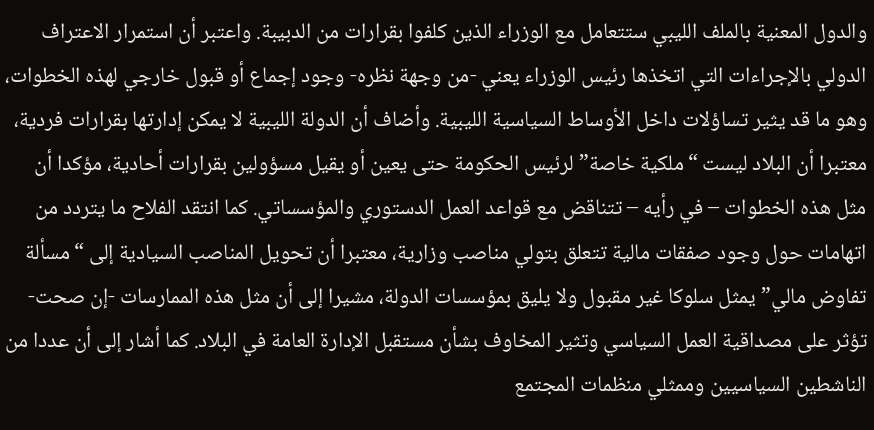والدول المعنية بالملف الليبي ستتعامل مع الوزراء الذين كلفوا بقرارات من الدبيبة. واعتبر أن استمرار الاعتراف الدولي بالإجراءات التي اتخذها رئيس الوزراء يعني -من وجهة نظره- وجود إجماع أو قبول خارجي لهذه الخطوات، وهو ما قد يثير تساؤلات داخل الأوساط السياسية الليبية. وأضاف أن الدولة الليبية لا يمكن إدارتها بقرارات فردية، معتبرا أن البلاد ليست “ملكية خاصة” لرئيس الحكومة حتى يعين أو يقيل مسؤولين بقرارات أحادية، مؤكدا أن مثل هذه الخطوات – في رأيه – تتناقض مع قواعد العمل الدستوري والمؤسساتي. كما انتقد الفلاح ما يتردد من اتهامات حول وجود صفقات مالية تتعلق بتولي مناصب وزارية، معتبرا أن تحويل المناصب السيادية إلى “مسألة تفاوض مالي” يمثل سلوكا غير مقبول ولا يليق بمؤسسات الدولة، مشيرا إلى أن مثل هذه الممارسات -إن صحت- تؤثر على مصداقية العمل السياسي وتثير المخاوف بشأن مستقبل الإدارة العامة في البلاد. كما أشار إلى أن عددا من الناشطين السياسيين وممثلي منظمات المجتمع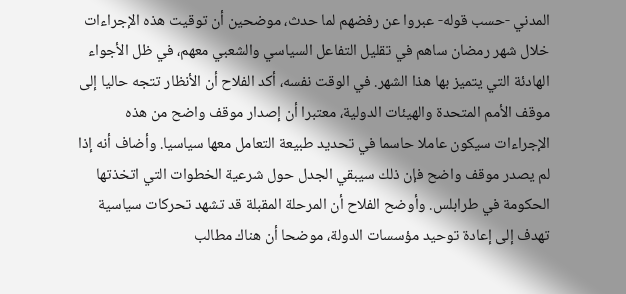المدني -حسب قوله- عبروا عن رفضهم لما حدث، موضحين أن توقيت هذه الإجراءات خلال شهر رمضان ساهم في تقليل التفاعل السياسي والشعبي معهم، في ظل الأجواء الهادئة التي يتميز بها هذا الشهر. في الوقت نفسه، أكد الفلاح أن الأنظار تتجه حاليا إلى موقف الأمم المتحدة والهيئات الدولية، معتبرا أن إصدار موقف واضح من هذه الإجراءات سيكون عاملا حاسما في تحديد طبيعة التعامل معها سياسيا. وأضاف أنه إذا لم يصدر موقف واضح فإن ذلك سيبقي الجدل حول شرعية الخطوات التي اتخذتها الحكومة في طرابلس. وأوضح الفلاح أن المرحلة المقبلة قد تشهد تحركات سياسية تهدف إلى إعادة توحيد مؤسسات الدولة، موضحا أن هناك مطالب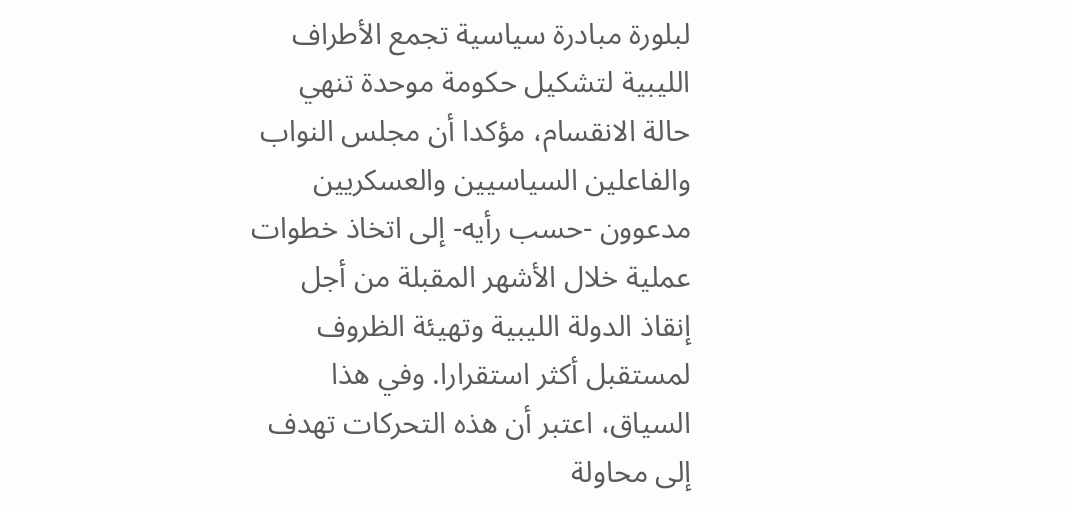لبلورة مبادرة سياسية تجمع الأطراف الليبية لتشكيل حكومة موحدة تنهي حالة الانقسام، مؤكدا أن مجلس النواب والفاعلين السياسيين والعسكريين مدعوون -حسب رأيه- إلى اتخاذ خطوات عملية خلال الأشهر المقبلة من أجل إنقاذ الدولة الليبية وتهيئة الظروف لمستقبل أكثر استقرارا. وفي هذا السياق، اعتبر أن هذه التحركات تهدف إلى محاولة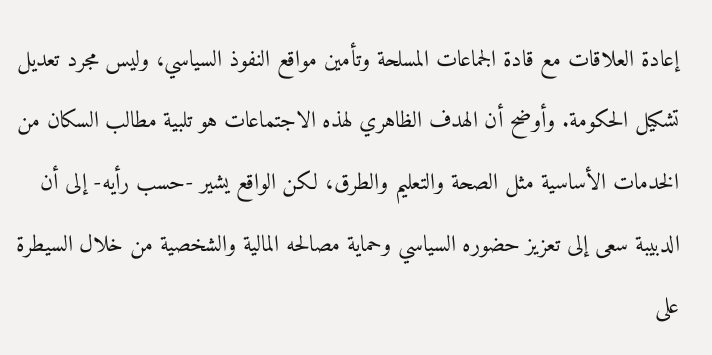إعادة العلاقات مع قادة الجماعات المسلحة وتأمين مواقع النفوذ السياسي، وليس مجرد تعديل تشكيل الحكومة. وأوضح أن الهدف الظاهري لهذه الاجتماعات هو تلبية مطالب السكان من الخدمات الأساسية مثل الصحة والتعليم والطرق، لكن الواقع يشير -حسب رأيه- إلى أن الدبيبة سعى إلى تعزيز حضوره السياسي وحماية مصالحه المالية والشخصية من خلال السيطرة على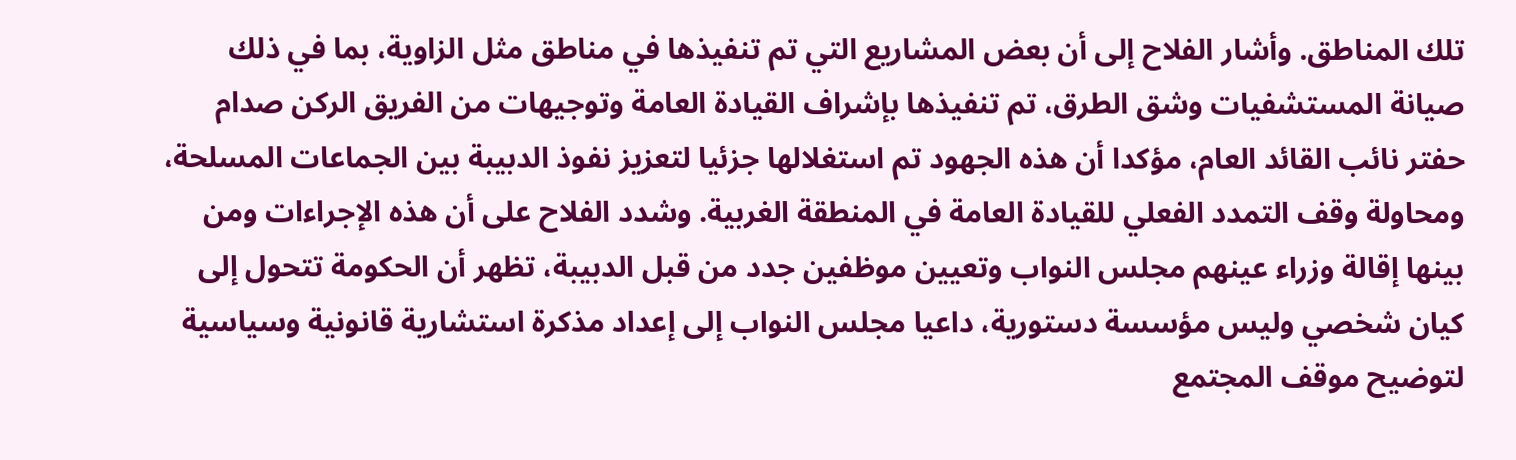تلك المناطق. وأشار الفلاح إلى أن بعض المشاريع التي تم تنفيذها في مناطق مثل الزاوية، بما في ذلك صيانة المستشفيات وشق الطرق، تم تنفيذها بإشراف القيادة العامة وتوجيهات من الفريق الركن صدام حفتر نائب القائد العام، مؤكدا أن هذه الجهود تم استغلالها جزئيا لتعزيز نفوذ الدبيبة بين الجماعات المسلحة، ومحاولة وقف التمدد الفعلي للقيادة العامة في المنطقة الغربية. وشدد الفلاح على أن هذه الإجراءات ومن بينها إقالة وزراء عينهم مجلس النواب وتعيين موظفين جدد من قبل الدبيبة، تظهر أن الحكومة تتحول إلى كيان شخصي وليس مؤسسة دستورية، داعيا مجلس النواب إلى إعداد مذكرة استشارية قانونية وسياسية لتوضيح موقف المجتمع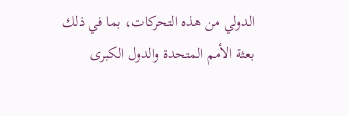الدولي من هذه التحركات، بما في ذلك بعثة الأمم المتحدة والدول الكبرى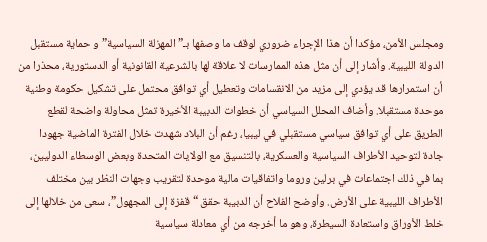ومجلس الأمن، مؤكدا أن هذا الإجراء ضروري لوقف ما وصفها بـ”المهزلة السياسية” و حماية مستقبل الدولة الليبية. وأشار إلى أن مثل هذه الممارسات لا علاقة لها بالشرعية القانونية أو الدستورية، محذرا من أن استمرارها قد يؤدي إلى مزيد من الانقسامات وتعطيل أي توافق محتمل على تشكيل حكومة وطنية موحدة مستقبلا. وأضاف المحلل السياسي أن خطوات الدبيبة الأخيرة تمثل محاولة واضحة لقطع الطريق على أي توافق سياسي مستقبلي في ليبيا، رغم أن البلاد شهدت خلال الفترة الماضية جهودا جادة لتوحيد الأطراف السياسية والعسكرية، بالتنسيق مع الولايات المتحدة وبعض الوسطاء الدوليين، بما في ذلك اجتماعات في برلين وروما واتفاقيات مالية موحدة لتقريب وجهات النظر بين مختلف الأطراف الليبية على الأرض. وأوضح الفلاح أن الدبيبة حقق “قفزة إلى المجهول”، سعى من خلالها إلى خلط الأوراق واستعادة السيطرة، وهو ما أخرجه من أي معادلة سياسية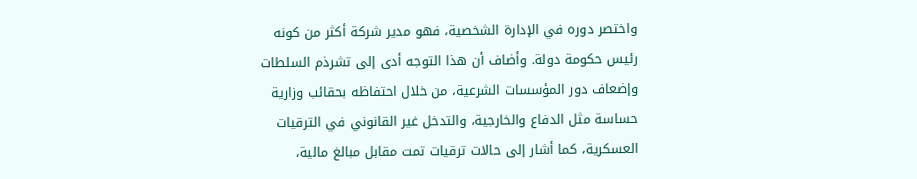واختصر دوره في الإدارة الشخصية، فهو مدير شركة أكثر من كونه رئيس حكومة دولة. وأضاف أن هذا التوجه أدى إلى تشرذم السلطات وإضعاف دور المؤسسات الشرعية، من خلال احتفاظه بحقائب وزارية حساسة مثل الدفاع والخارجية، والتدخل غير القانوني في الترقيات العسكرية، كما أشار إلى حالات ترقيات تمت مقابل مبالغ مالية،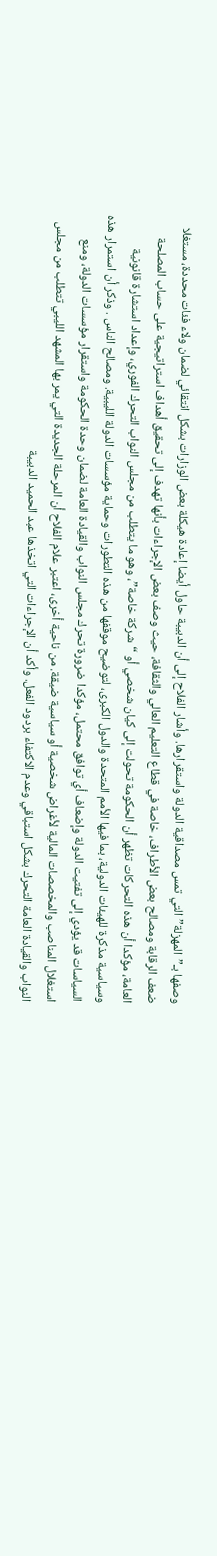وصفها بـ”المهزلة” التي تمس مصداقية الدولة واستقرارها. وأشار الفلاح إلى أن الدبيبة حاول أيضا إعادة هيكلة بعض الوزارات بشكل انتقائي لضمان ولاء فئات محددة، مستغلا ضعف الرقابة ومصالح بعض الأطراف، خاصة في قطاع التعليم العالي والثقافة، حيث وصف بعض الإجراءات بأنها تهدف إلى تحقيق أهداف استراتيجية على حساب المصلحة العامة، مؤكدا أن هذه التحركات تظهر أن الحكومة تحولت إلى كيان شخصي أو “شركة خاصة”، وهو ما يتطلب من مجلس النواب التحرك الفوري، وإعداد استشارة قانونية وسياسية مذكرة للهيئات الدولية، بما فيها الأمم المتحدة والدول الكبرى، لتوضيح موقفها من هذه التطورات وحماية مؤسسات الدولة الليبية. ومصالح الناس . وذكر أن استمرار هذه السياسات قد يؤدي إلى تفتيت الدولة وإضعاف أي توافق محتمل، مؤكدا ضرورة تحرك مجلس النواب والقيادة العامة لضمان وحدة الحكومة واستقرار مؤسسات الدولة، ومنع استغلال المناصب والمخصصات المالية لأغراض شخصية أو سياسية ضيقة. من ناحية أخرى، اعتبر علام الفلاح أن المرحلة الجديدة التي يمر بها المشهد الليبي تتطلب من مجلس النواب والقيادة العامة التحرك بشكل استباقي وعدم الاكتفاء بردود الفعل. وأكد أن الإجراءات التي اتخذها عبد الحميد الدبيبة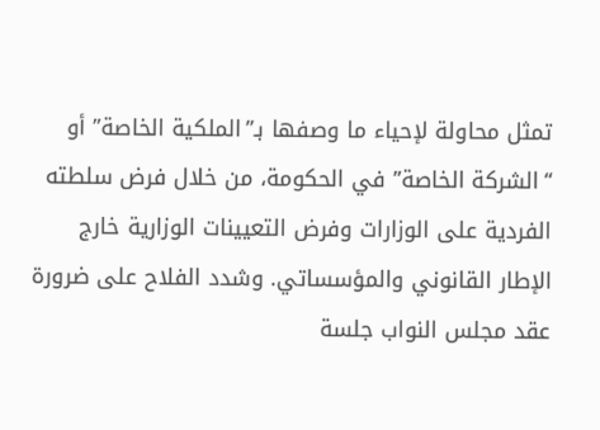تمثل محاولة لإحياء ما وصفها بـ”الملكية الخاصة” أو “الشركة الخاصة” في الحكومة، من خلال فرض سلطته الفردية على الوزارات وفرض التعيينات الوزارية خارج الإطار القانوني والمؤسساتي. وشدد الفلاح على ضرورة عقد مجلس النواب جلسة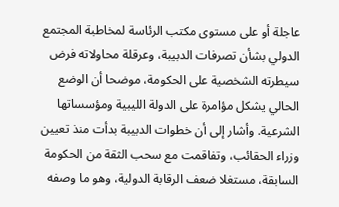عاجلة أو على مستوى مكتب الرئاسة لمخاطبة المجتمع الدولي بشأن تصرفات الدبيبة، وعرقلة محاولاته فرض سيطرته الشخصية على الحكومة، موضحا أن الوضع الحالي يشكل مؤامرة على الدولة الليبية ومؤسساتها الشرعية. وأشار إلى أن خطوات الدبيبة بدأت منذ تعيين وزراء الحقائب، وتفاقمت مع سحب الثقة من الحكومة السابقة، مستغلا ضعف الرقابة الدولية، وهو ما وصفه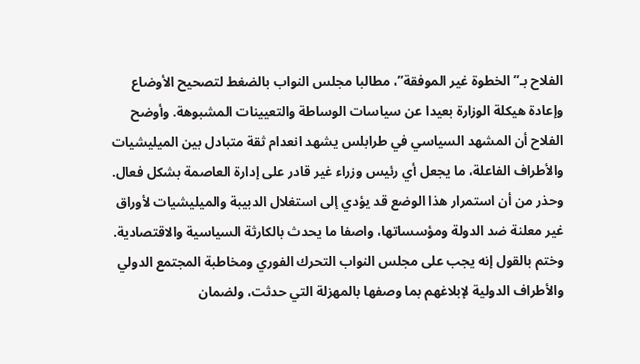الفلاح بـ”الخطوة غير الموفقة”، مطالبا مجلس النواب بالضغط لتصحيح الأوضاع وإعادة هيكلة الوزارة بعيدا عن سياسات الوساطة والتعيينات المشبوهة. وأوضح الفلاح أن المشهد السياسي في طرابلس يشهد انعدام ثقة متبادل بين الميليشيات والأطراف الفاعلة، ما يجعل أي رئيس وزراء غير قادر على إدارة العاصمة بشكل فعال. وحذر من أن استمرار هذا الوضع قد يؤدي إلى استغلال الدبيبة والميليشيات لأوراق غير معلنة ضد الدولة ومؤسساتها، واصفا ما يحدث بالكارثة السياسية والاقتصادية. وختم بالقول إنه يجب على مجلس النواب التحرك الفوري ومخاطبة المجتمع الدولي والأطراف الدولية لإبلاغهم بما وصفها بالمهزلة التي حدثت، ولضمان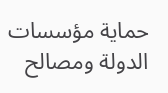حماية مؤسسات الدولة ومصالح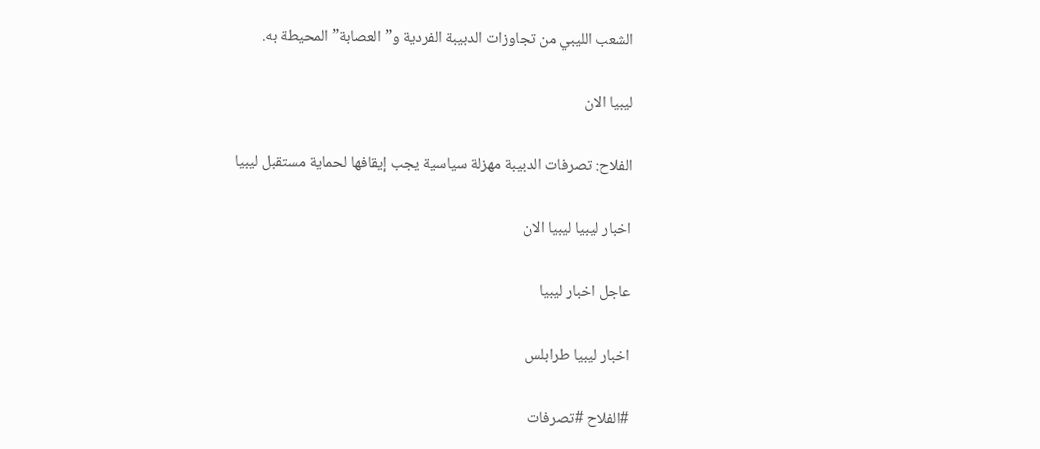الشعب الليبي من تجاوزات الدبيبة الفردية و”العصابة” المحيطة به.

ليبيا الان

الفلاح: تصرفات الدبيبة مهزلة سياسية يجب إيقافها لحماية مستقبل ليبيا

اخبار ليبيا ليبيا الان

عاجل اخبار ليبيا

اخبار ليبيا طرابلس

#الفلاح #تصرفات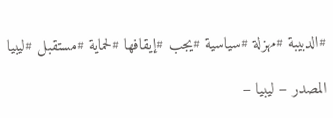#الدبيبة #مهزلة #سياسية #يجب #إيقافها #لحماية #مستقبل #ليبيا

المصدر – ليبيا –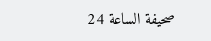صحيفة الساعة 24